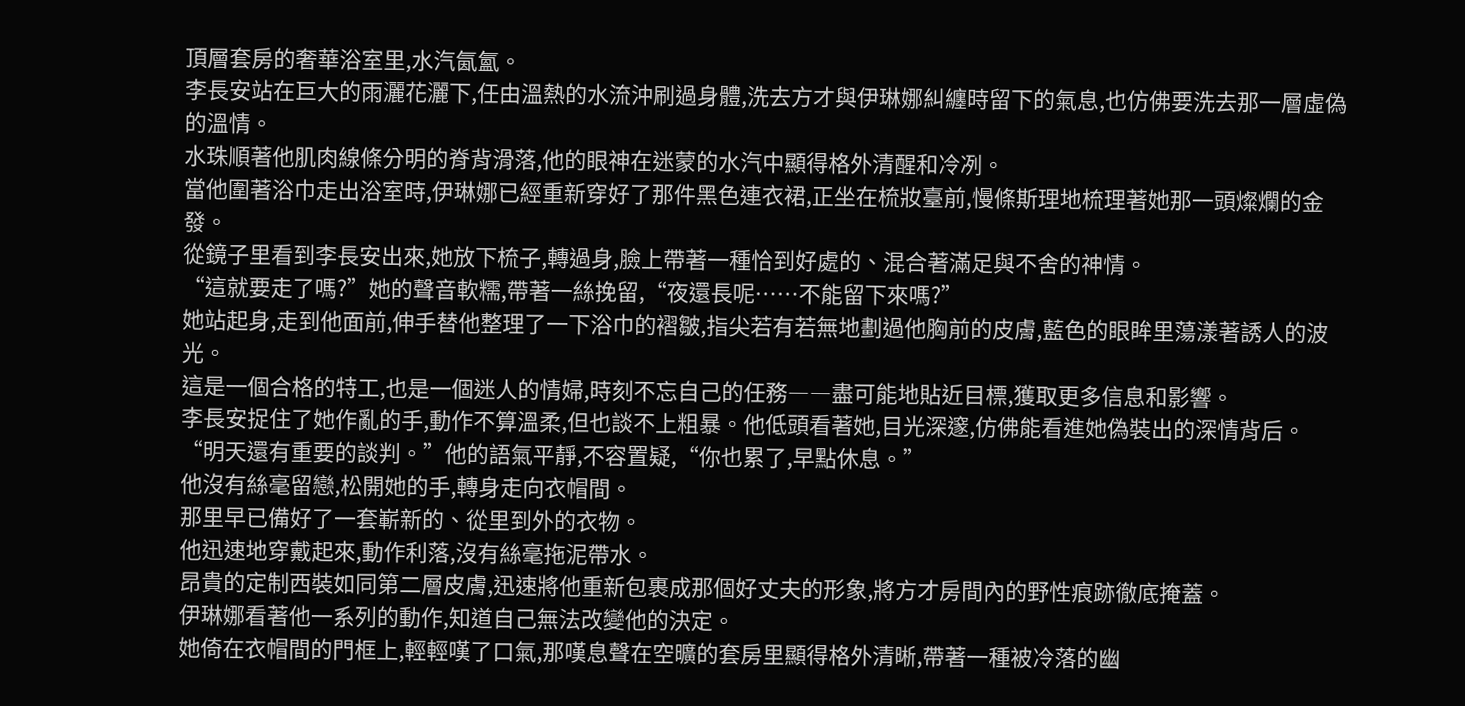頂層套房的奢華浴室里,水汽氤氳。
李長安站在巨大的雨灑花灑下,任由溫熱的水流沖刷過身體,洗去方才與伊琳娜糾纏時留下的氣息,也仿佛要洗去那一層虛偽的溫情。
水珠順著他肌肉線條分明的脊背滑落,他的眼神在迷蒙的水汽中顯得格外清醒和冷冽。
當他圍著浴巾走出浴室時,伊琳娜已經重新穿好了那件黑色連衣裙,正坐在梳妝臺前,慢條斯理地梳理著她那一頭燦爛的金發。
從鏡子里看到李長安出來,她放下梳子,轉過身,臉上帶著一種恰到好處的、混合著滿足與不舍的神情。
“這就要走了嗎?”她的聲音軟糯,帶著一絲挽留,“夜還長呢……不能留下來嗎?”
她站起身,走到他面前,伸手替他整理了一下浴巾的褶皺,指尖若有若無地劃過他胸前的皮膚,藍色的眼眸里蕩漾著誘人的波光。
這是一個合格的特工,也是一個迷人的情婦,時刻不忘自己的任務――盡可能地貼近目標,獲取更多信息和影響。
李長安捉住了她作亂的手,動作不算溫柔,但也談不上粗暴。他低頭看著她,目光深邃,仿佛能看進她偽裝出的深情背后。
“明天還有重要的談判。”他的語氣平靜,不容置疑,“你也累了,早點休息。”
他沒有絲毫留戀,松開她的手,轉身走向衣帽間。
那里早已備好了一套嶄新的、從里到外的衣物。
他迅速地穿戴起來,動作利落,沒有絲毫拖泥帶水。
昂貴的定制西裝如同第二層皮膚,迅速將他重新包裹成那個好丈夫的形象,將方才房間內的野性痕跡徹底掩蓋。
伊琳娜看著他一系列的動作,知道自己無法改變他的決定。
她倚在衣帽間的門框上,輕輕嘆了口氣,那嘆息聲在空曠的套房里顯得格外清晰,帶著一種被冷落的幽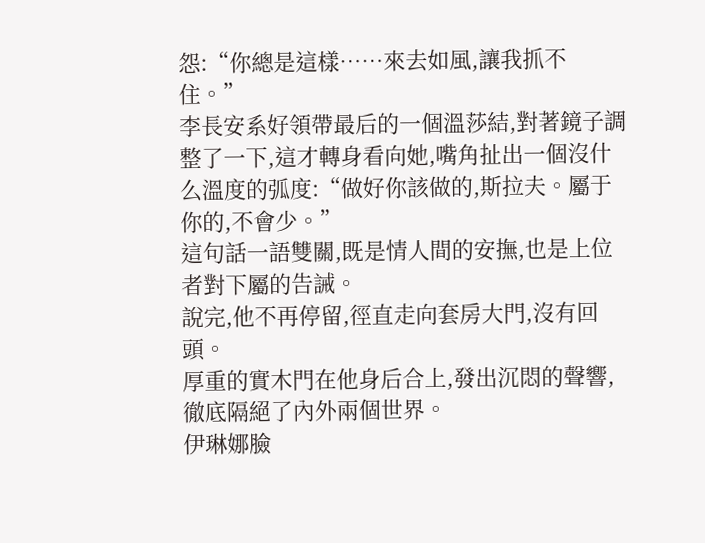怨:“你總是這樣……來去如風,讓我抓不住。”
李長安系好領帶最后的一個溫莎結,對著鏡子調整了一下,這才轉身看向她,嘴角扯出一個沒什么溫度的弧度:“做好你該做的,斯拉夫。屬于你的,不會少。”
這句話一語雙關,既是情人間的安撫,也是上位者對下屬的告誡。
說完,他不再停留,徑直走向套房大門,沒有回頭。
厚重的實木門在他身后合上,發出沉悶的聲響,徹底隔絕了內外兩個世界。
伊琳娜臉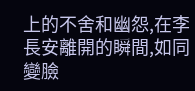上的不舍和幽怨,在李長安離開的瞬間,如同變臉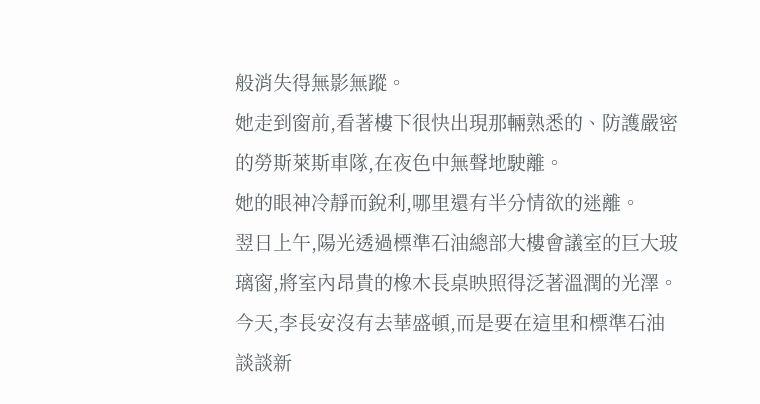般消失得無影無蹤。
她走到窗前,看著樓下很快出現那輛熟悉的、防護嚴密的勞斯萊斯車隊,在夜色中無聲地駛離。
她的眼神冷靜而銳利,哪里還有半分情欲的迷離。
翌日上午,陽光透過標準石油總部大樓會議室的巨大玻璃窗,將室內昂貴的橡木長桌映照得泛著溫潤的光澤。
今天,李長安沒有去華盛頓,而是要在這里和標準石油談談新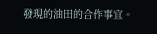發現的油田的合作事宜。